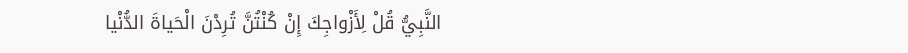النَّبِيُّ قُلْ لِأَزْواجِكَ إِنْ كُنْتُنَّ تُرِدْنَ الْحَياةَ الدُّنْيا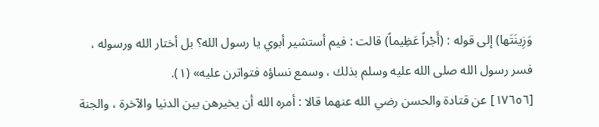وَزِينَتَها) إلى قوله : (أَجْراً عَظِيماً) قالت : فيم أستشير أبوي يا رسول الله؟ بل أختار الله ورسوله ، فسر رسول الله صلى الله عليه وسلم بذلك ، وسمع نساؤه فتواترن عليه» (١).
[١٧٦٥٦] عن قتادة والحسن رضي الله عنهما قالا : أمره الله أن يخيرهن بين الدنيا والآخرة ، والجنة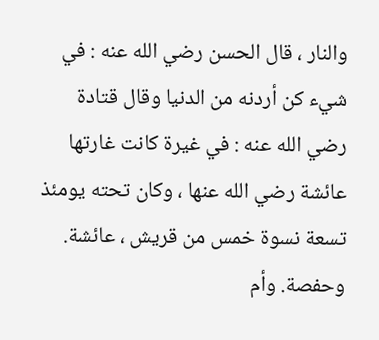والنار ، قال الحسن رضي الله عنه : في شيء كن أردنه من الدنيا وقال قتادة رضي الله عنه : في غيرة كانت غارتها عائشة رضي الله عنها ، وكان تحته يومئذ تسعة نسوة خمس من قريش ، عائشة. وحفصة. وأم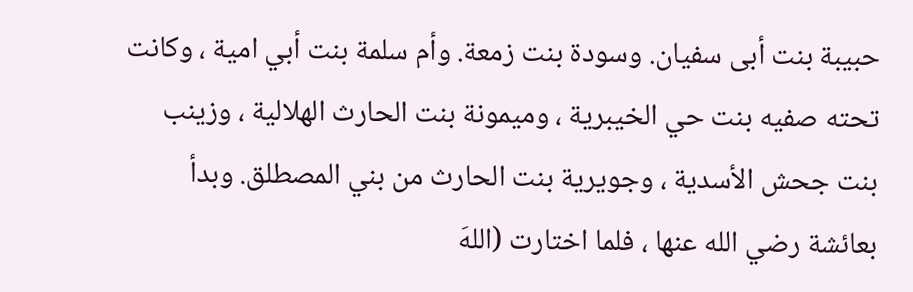حبيبة بنت أبى سفيان. وسودة بنت زمعة. وأم سلمة بنت أبي امية ، وكانت تحته صفيه بنت حي الخيبرية ، وميمونة بنت الحارث الهلالية ، وزينب بنت جحش الأسدية ، وجويرية بنت الحارث من بني المصطلق. وبدأ بعائشة رضي الله عنها ، فلما اختارت (اللهَ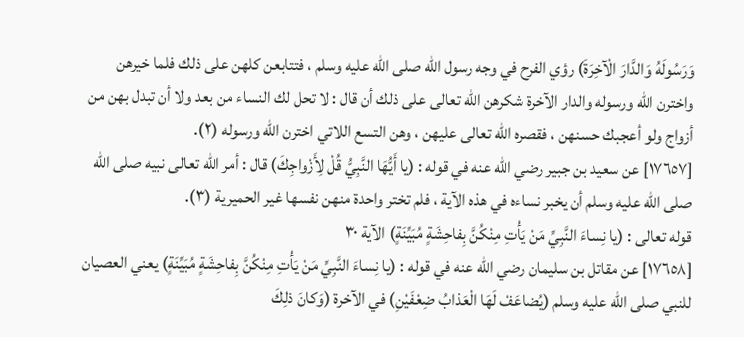وَرَسُولَهُ وَالدَّارَ الْآخِرَةَ) رؤي الفرح في وجه رسول الله صلى الله عليه وسلم ، فتتابعن كلهن على ذلك فلما خيرهن واخترن الله ورسوله والدار الآخرة شكرهن الله تعالى على ذلك أن قال : لا تحل لك النساء من بعد ولا أن تبدل بهن من أزواج ولو أعجبك حسنهن ، فقصره الله تعالى عليهن ، وهن التسع اللاتي اخترن الله ورسوله (٢).
[١٧٦٥٧] عن سعيد بن جبير رضي الله عنه في قوله : (يا أَيُّهَا النَّبِيُّ قُلْ لِأَزْواجِكَ) قال : أمر الله تعالى نبيه صلى الله صلى الله عليه وسلم أن يخبر نساءه في هذه الآية ، فلم تختر واحدة منهن نفسها غير الحميرية (٣).
قوله تعالى : (يا نِساءَ النَّبِيِّ مَنْ يَأْتِ مِنْكُنَّ بِفاحِشَةٍ مُبَيِّنَةٍ) الآية ٣٠
[١٧٦٥٨] عن مقاتل بن سليمان رضي الله عنه في قوله : (يا نِساءَ النَّبِيِّ مَنْ يَأْتِ مِنْكُنَّ بِفاحِشَةٍ مُبَيِّنَةٍ) يعني العصيان للنبي صلى الله عليه وسلم (يُضاعَفْ لَهَا الْعَذابُ ضِعْفَيْنِ) في الآخرة (وَكانَ ذلِكَ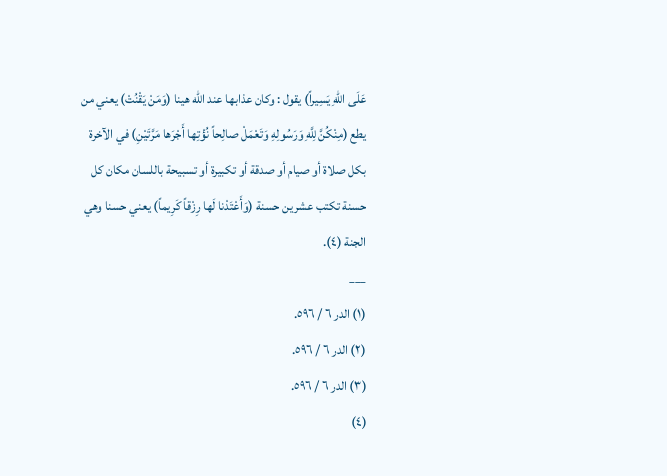عَلَى اللهِ يَسِيراً) يقول : وكان عذابها عند الله هينا (وَمَنْ يَقْنُتْ) يعني من يطع (مِنْكُنَّ لِلَّهِ وَرَسُولِهِ وَتَعْمَلْ صالِحاً نُؤْتِها أَجْرَها مَرَّتَيْنِ) في الآخرة بكل صلاة أو صيام أو صدقة أو تكبيرة أو تسبيحة باللسان مكان كل حسنة تكتب عشرين حسنة (وَأَعْتَدْنا لَها رِزْقاً كَرِيماً) يعني حسنا وهي الجنة (٤).
___
(١) الدر ٦ / ٥٩٦.
(٢) الدر ٦ / ٥٩٦.
(٣) الدر ٦ / ٥٩٦.
(٤)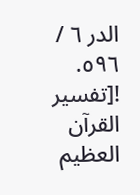الدر ٦ / ٥٩٦.
![تفسير القرآن العظيم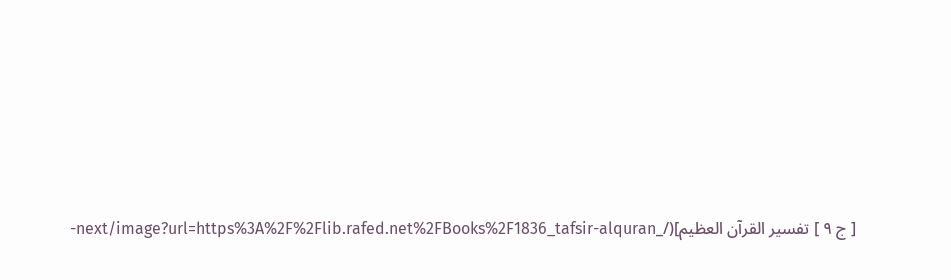[ ج ٩ ] تفسير القرآن العظيم](/_next/image?url=https%3A%2F%2Flib.rafed.net%2FBooks%2F1836_tafsir-alquran-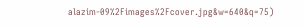alazim-09%2Fimages%2Fcover.jpg&w=640&q=75)